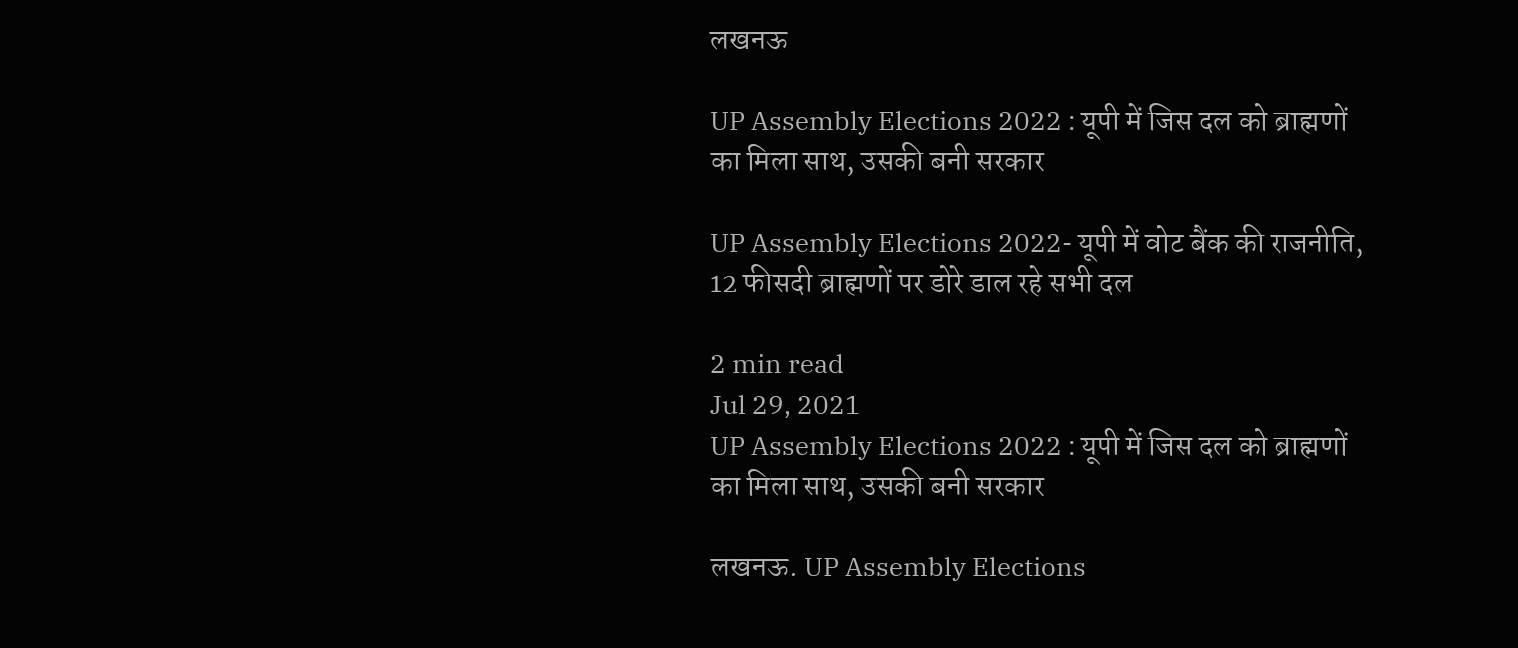लखनऊ

UP Assembly Elections 2022 : यूपी में जिस दल को ब्राह्मणों का मिला साथ, उसकी बनी सरकार

UP Assembly Elections 2022- यूपी में वोट बैंक की राजनीति, 12 फीसदी ब्राह्मणों पर डोरे डाल रहे सभी दल

2 min read
Jul 29, 2021
UP Assembly Elections 2022 : यूपी में जिस दल को ब्राह्मणों का मिला साथ, उसकी बनी सरकार

लखनऊ. UP Assembly Elections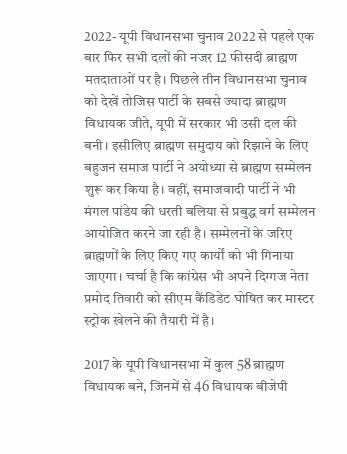2022- यूपी विधानसभा चुनाव 2022 से पहले एक बार फिर सभी दलों की नजर 12 फीसदी ब्राह्मण मतदाताओं पर है। पिछले तीन विधानसभा चुनाव को देखें तोजिस पार्टी के सबसे ज्यादा ब्राह्मण विधायक जीते, यूपी में सरकार भी उसी दल की बनी। इसीलिए ब्राह्मण समुदाय को रिझाने के लिए बहुजन समाज पार्टी ने अयोध्या से ब्राह्मण सम्मेलन शुरू कर किया है। वहीं, समाजवादी पार्टी ने भी मंगल पांडेय की धरती बलिया से प्रबुद्ध वर्ग सम्मेलन आयोजित करने जा रही है। सम्मेलनों के जरिए ब्राह्मणों के लिए किए गए कार्यों को भी गिनाया जाएगा। चर्चा है कि कांग्रेस भी अपने दिग्गज नेता प्रमोद तिवारी को सीएम कैंडिडेट घोषित कर मास्टर स्ट्रोक खेलने की तैयारी में है।

2017 के यूपी विधानसभा में कुल 58 ब्राह्मण विधायक बने, जिनमें से 46 विधायक बीजेपी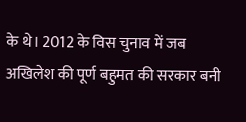के थे। 2012 के विस चुनाव में जब अखिलेश की पूर्ण बहुमत की सरकार बनी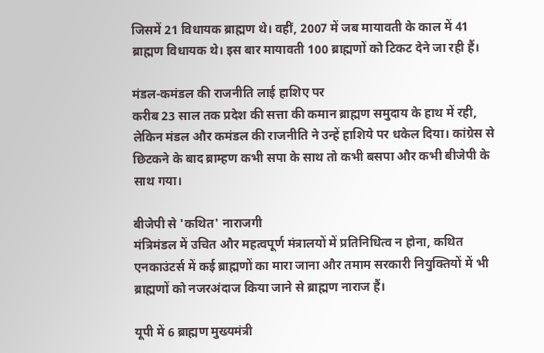जिसमें 21 विधायक ब्राह्मण थे। वहीं, 2007 में जब मायावती के काल में 41 ब्राह्मण विधायक थे। इस बार मायावती 100 ब्राह्मणों को टिकट देने जा रही हैं।

मंडल-कमंडल की राजनीति लाई हाशिए पर
करीब 23 साल तक प्रदेश की सत्ता की कमान ब्राह्मण समुदाय के हाथ में रही, लेकिन मंडल और कमंडल की राजनीति ने उन्हें हाशिये पर धकेल दिया। कांग्रेस से छिटकने के बाद ब्राम्हण कभी सपा के साथ तो कभी बसपा और कभी बीजेपी के साथ गया।

बीजेपी से 'कथित' नाराजगी
मंत्रिमंडल में उचित और महत्वपूर्ण मंत्रालयों में प्रतिनिधित्व न होना, कथित एनकाउंटर्स में कई ब्राह्मणों का मारा जाना और तमाम सरकारी नियुक्तियों में भी ब्राह्मणों को नजरअंदाज किया जाने से ब्राह्मण नाराज हैं।

यूपी में 6 ब्राह्मण मुख्यमंत्री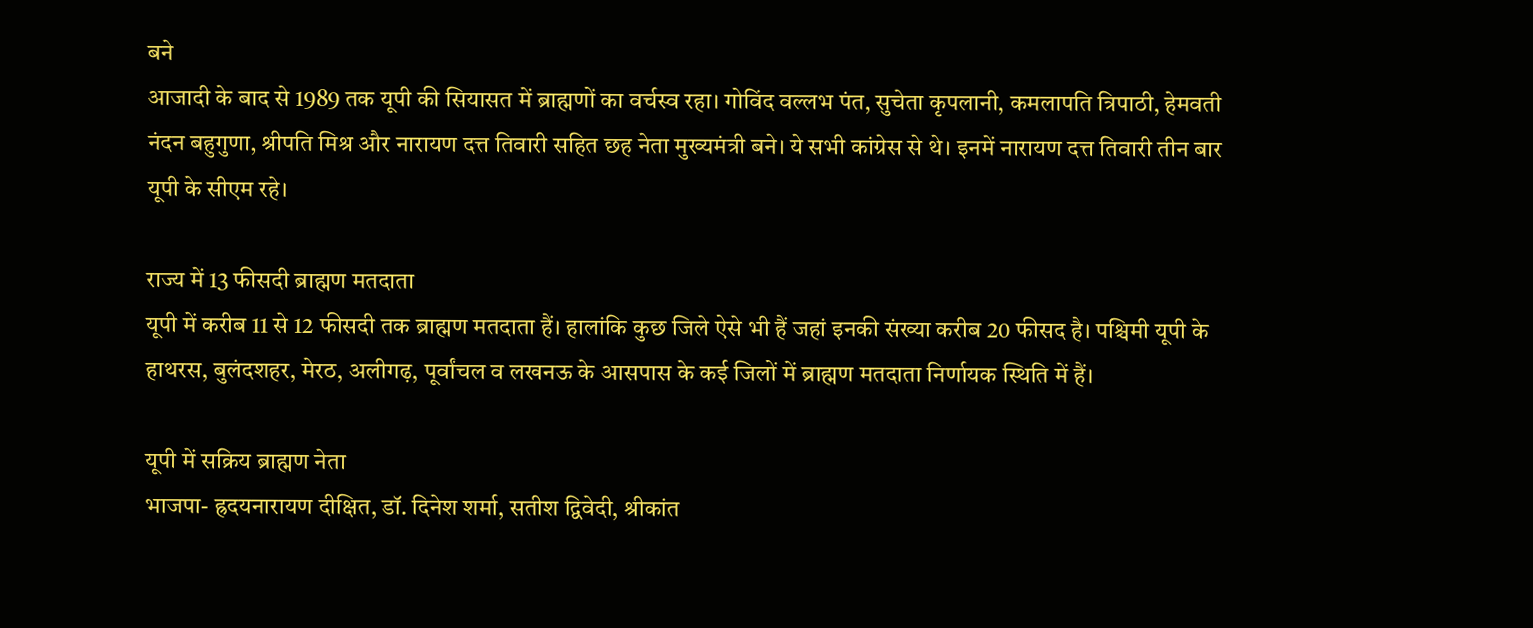बने
आजादी के बाद से 1989 तक यूपी की सियासत में ब्राह्मणों का वर्चस्व रहा। गोविंद वल्लभ पंत, सुचेता कृपलानी, कमलापति त्रिपाठी, हेमवती नंदन बहुगुणा, श्रीपति मिश्र और नारायण दत्त तिवारी सहित छह नेता मुख्यमंत्री बने। ये सभी कांग्रेस से थे। इनमें नारायण दत्त तिवारी तीन बार यूपी के सीएम रहे।

राज्य में 13 फीसदी ब्राह्मण मतदाता
यूपी में करीब 11 से 12 फीसदी तक ब्राह्मण मतदाता हैं। हालांकि कुछ जिले ऐसे भी हैं जहां इनकी संख्या करीब 20 फीसद है। पश्चिमी यूपी के हाथरस, बुलंदशहर, मेरठ, अलीगढ़, पूर्वांचल व लखनऊ के आसपास के कई जिलों में ब्राह्मण मतदाता निर्णायक स्थिति में हैं।

यूपी में सक्रिय ब्राह्मण नेता
भाजपा- ह्रदयनारायण दीक्षित, डॉ. दिनेश शर्मा, सतीश द्विवेदी, श्रीकांत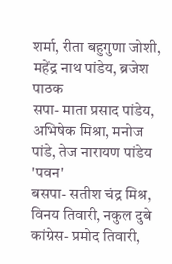शर्मा, रीता बहुगुणा जोशी, महेंद्र नाथ पांडेय, ब्रजेश पाठक
सपा- माता प्रसाद पांडेय, अभिषेक मिश्रा, मनोज पांडे, तेज नारायण पांडेय 'पवन'
बसपा- सतीश चंद्र मिश्र, विनय तिवारी, नकुल दुबे
कांग्रेस- प्रमोद तिवारी,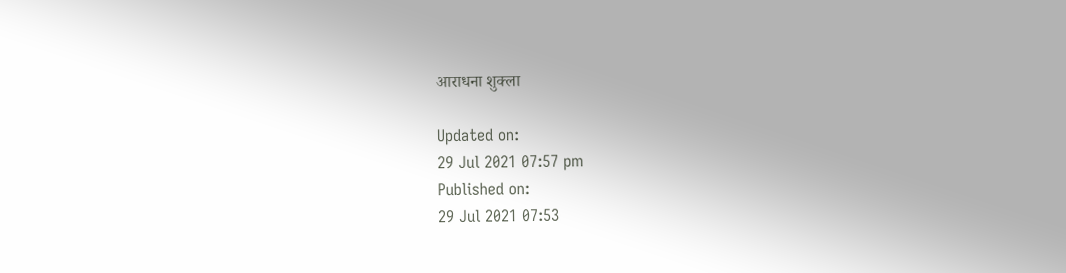आराधना शुक्ला

Updated on:
29 Jul 2021 07:57 pm
Published on:
29 Jul 2021 07:53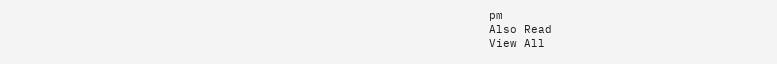pm
Also Read
View All